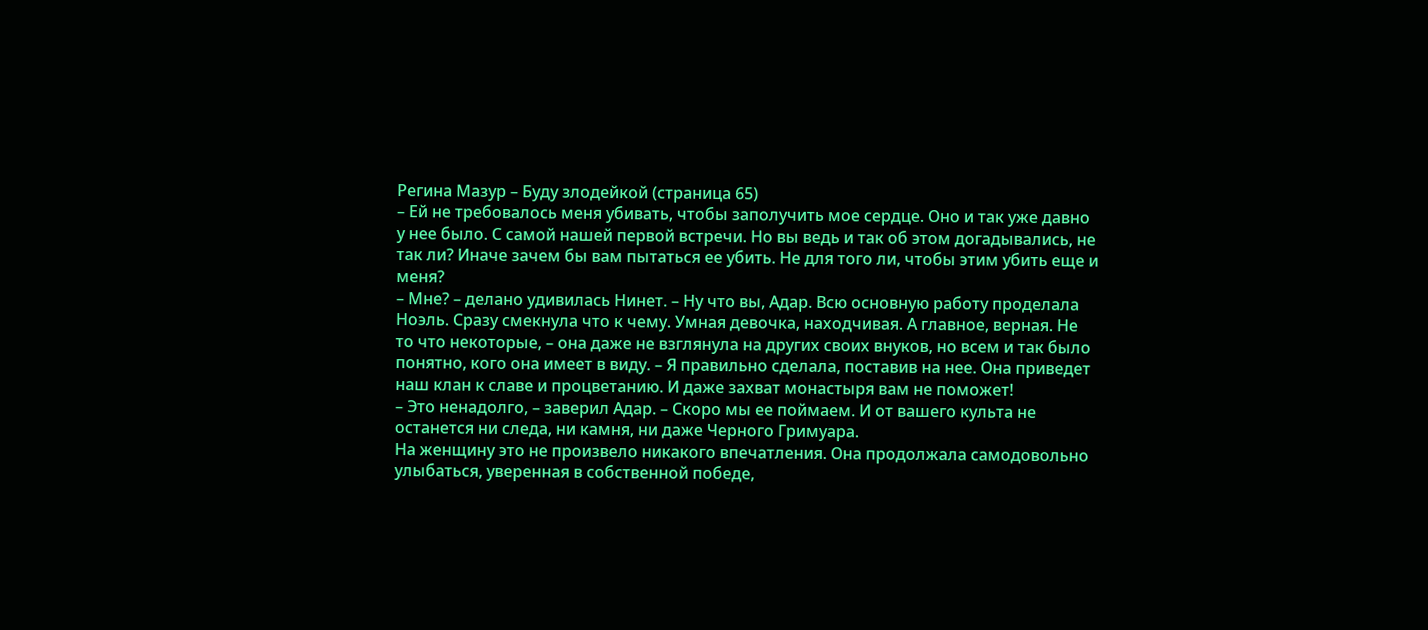Регина Мазур – Буду злодейкой (страница 65)
– Ей не требовалось меня убивать, чтобы заполучить мое сердце. Оно и так уже давно у нее было. С самой нашей первой встречи. Но вы ведь и так об этом догадывались, не так ли? Иначе зачем бы вам пытаться ее убить. Не для того ли, чтобы этим убить еще и меня?
– Мне? – делано удивилась Нинет. – Ну что вы, Адар. Всю основную работу проделала Ноэль. Сразу смекнула что к чему. Умная девочка, находчивая. А главное, верная. Не то что некоторые, – она даже не взглянула на других своих внуков, но всем и так было понятно, кого она имеет в виду. – Я правильно сделала, поставив на нее. Она приведет наш клан к славе и процветанию. И даже захват монастыря вам не поможет!
– Это ненадолго, – заверил Адар. – Скоро мы ее поймаем. И от вашего культа не останется ни следа, ни камня, ни даже Черного Гримуара.
На женщину это не произвело никакого впечатления. Она продолжала самодовольно улыбаться, уверенная в собственной победе,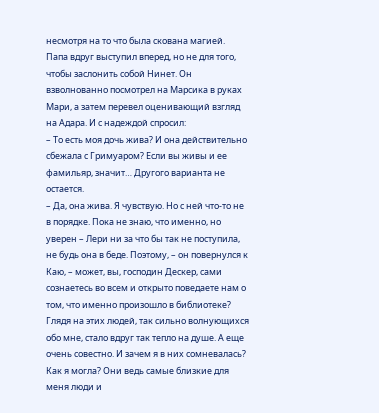несмотря на то что была скована магией.
Папа вдруг выступил вперед, но не для того, чтобы заслонить собой Нинет. Он взволнованно посмотрел на Марсика в руках Мари, а затем перевел оценивающий взгляд на Адара. И с надеждой спросил:
– То есть моя дочь жива? И она действительно сбежала с Гримуаром? Если вы живы и ее фамильяр, значит… Другого варианта не остается.
– Да, она жива. Я чувствую. Но с ней что-то не в порядке. Пока не знаю, что именно, но уверен – Лери ни за что бы так не поступила, не будь она в беде. Поэтому, – он повернулся к Каю, – может, вы, господин Дескер, сами сознаетесь во всем и открыто поведаете нам о том, что именно произошло в библиотеке?
Глядя на этих людей, так сильно волнующихся обо мне, стало вдруг так тепло на душе. А еще очень совестно. И зачем я в них сомневалась? Как я могла? Они ведь самые близкие для меня люди и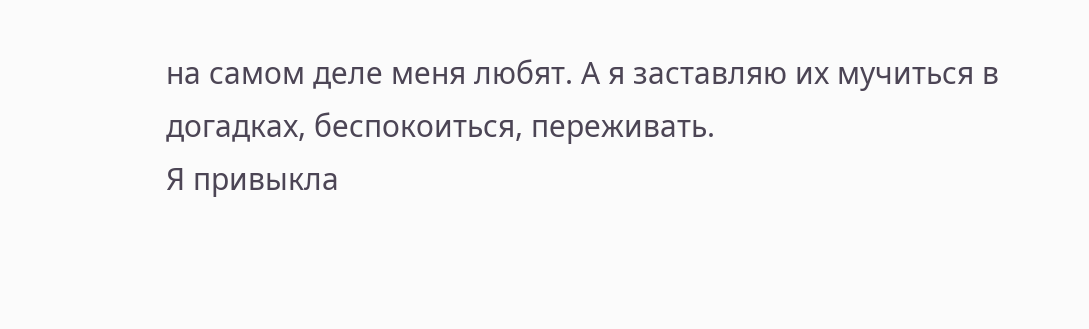на самом деле меня любят. А я заставляю их мучиться в догадках, беспокоиться, переживать.
Я привыкла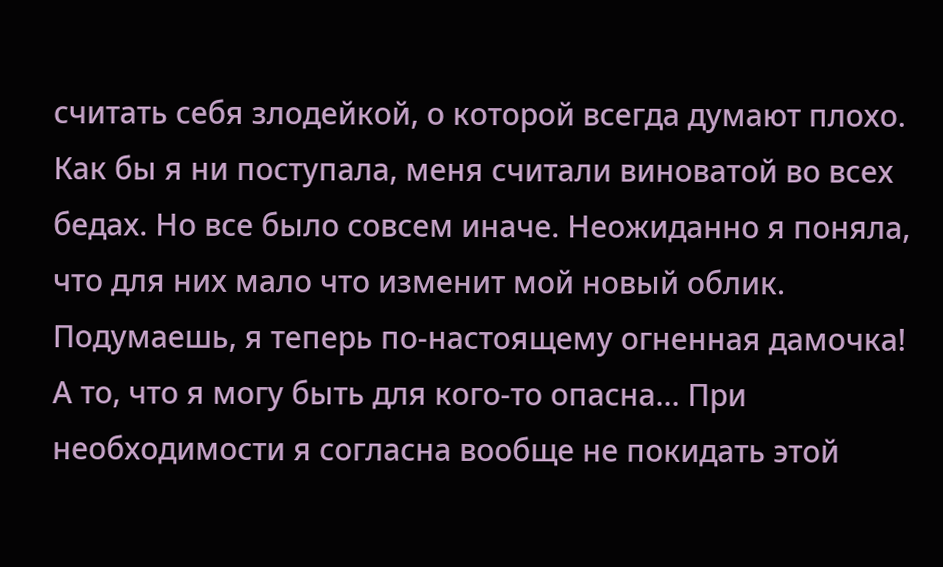считать себя злодейкой, о которой всегда думают плохо. Как бы я ни поступала, меня считали виноватой во всех бедах. Но все было совсем иначе. Неожиданно я поняла, что для них мало что изменит мой новый облик. Подумаешь, я теперь по-настоящему огненная дамочка! А то, что я могу быть для кого-то опасна… При необходимости я согласна вообще не покидать этой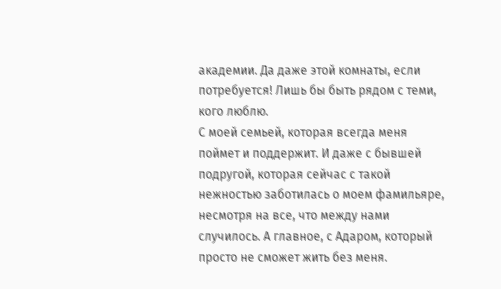академии. Да даже этой комнаты, если потребуется! Лишь бы быть рядом с теми, кого люблю.
С моей семьей, которая всегда меня поймет и поддержит. И даже с бывшей подругой, которая сейчас с такой нежностью заботилась о моем фамильяре, несмотря на все, что между нами случилось. А главное, с Адаром, который просто не сможет жить без меня.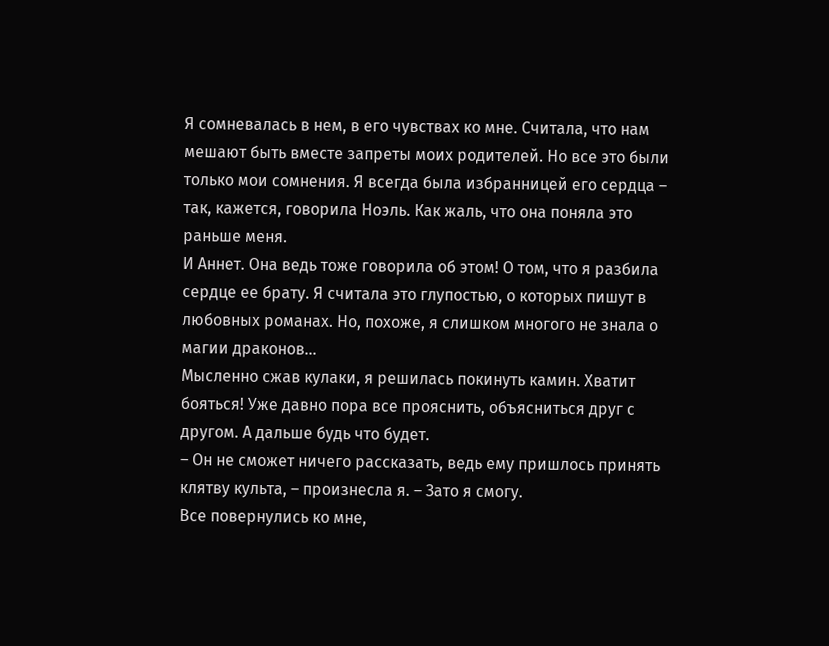Я сомневалась в нем, в его чувствах ко мне. Считала, что нам мешают быть вместе запреты моих родителей. Но все это были только мои сомнения. Я всегда была избранницей его сердца – так, кажется, говорила Ноэль. Как жаль, что она поняла это раньше меня.
И Аннет. Она ведь тоже говорила об этом! О том, что я разбила сердце ее брату. Я считала это глупостью, о которых пишут в любовных романах. Но, похоже, я слишком многого не знала о магии драконов…
Мысленно сжав кулаки, я решилась покинуть камин. Хватит бояться! Уже давно пора все прояснить, объясниться друг с другом. А дальше будь что будет.
– Он не сможет ничего рассказать, ведь ему пришлось принять клятву культа, – произнесла я. – Зато я смогу.
Все повернулись ко мне,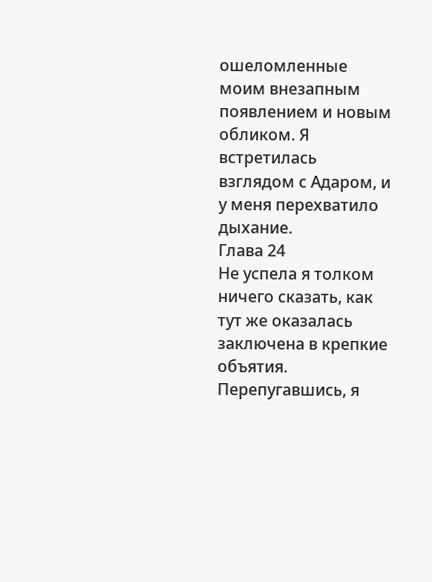ошеломленные моим внезапным появлением и новым обликом. Я встретилась взглядом с Адаром, и у меня перехватило дыхание.
Глава 24
Не успела я толком ничего сказать, как тут же оказалась заключена в крепкие объятия. Перепугавшись, я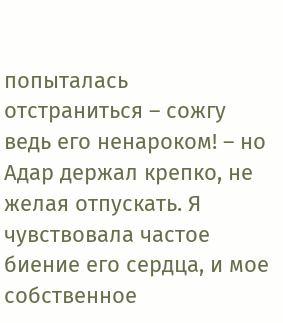попыталась отстраниться – сожгу ведь его ненароком! – но Адар держал крепко, не желая отпускать. Я чувствовала частое биение его сердца, и мое собственное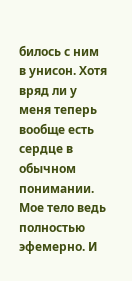билось с ним в унисон. Хотя вряд ли у меня теперь вообще есть сердце в обычном понимании. Мое тело ведь полностью эфемерно. И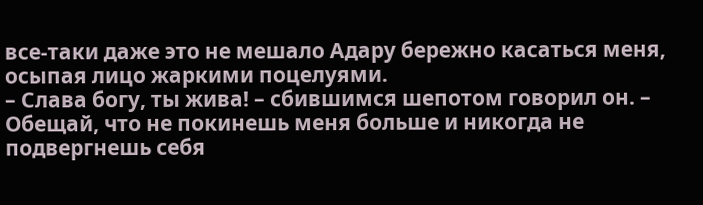все-таки даже это не мешало Адару бережно касаться меня, осыпая лицо жаркими поцелуями.
– Слава богу, ты жива! – сбившимся шепотом говорил он. – Обещай, что не покинешь меня больше и никогда не подвергнешь себя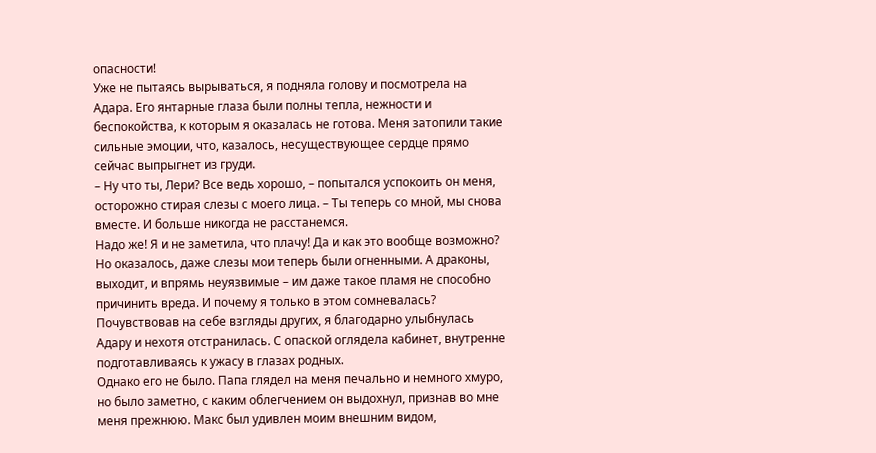опасности!
Уже не пытаясь вырываться, я подняла голову и посмотрела на Адара. Его янтарные глаза были полны тепла, нежности и беспокойства, к которым я оказалась не готова. Меня затопили такие сильные эмоции, что, казалось, несуществующее сердце прямо сейчас выпрыгнет из груди.
– Ну что ты, Лери? Все ведь хорошо, – попытался успокоить он меня, осторожно стирая слезы с моего лица. – Ты теперь со мной, мы снова вместе. И больше никогда не расстанемся.
Надо же! Я и не заметила, что плачу! Да и как это вообще возможно? Но оказалось, даже слезы мои теперь были огненными. А драконы, выходит, и впрямь неуязвимые – им даже такое пламя не способно причинить вреда. И почему я только в этом сомневалась?
Почувствовав на себе взгляды других, я благодарно улыбнулась Адару и нехотя отстранилась. С опаской оглядела кабинет, внутренне подготавливаясь к ужасу в глазах родных.
Однако его не было. Папа глядел на меня печально и немного хмуро, но было заметно, с каким облегчением он выдохнул, признав во мне меня прежнюю. Макс был удивлен моим внешним видом,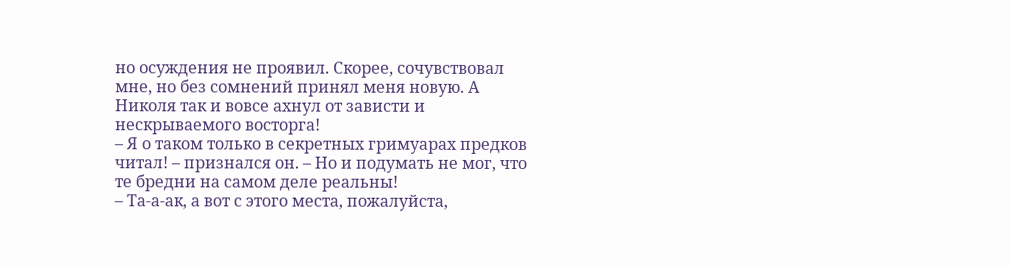но осуждения не проявил. Скорее, сочувствовал мне, но без сомнений принял меня новую. А Николя так и вовсе ахнул от зависти и нескрываемого восторга!
– Я о таком только в секретных гримуарах предков читал! – признался он. – Но и подумать не мог, что те бредни на самом деле реальны!
– Та-а-ак, а вот с этого места, пожалуйста,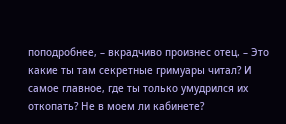поподробнее, – вкрадчиво произнес отец. – Это какие ты там секретные гримуары читал? И самое главное, где ты только умудрился их откопать? Не в моем ли кабинете?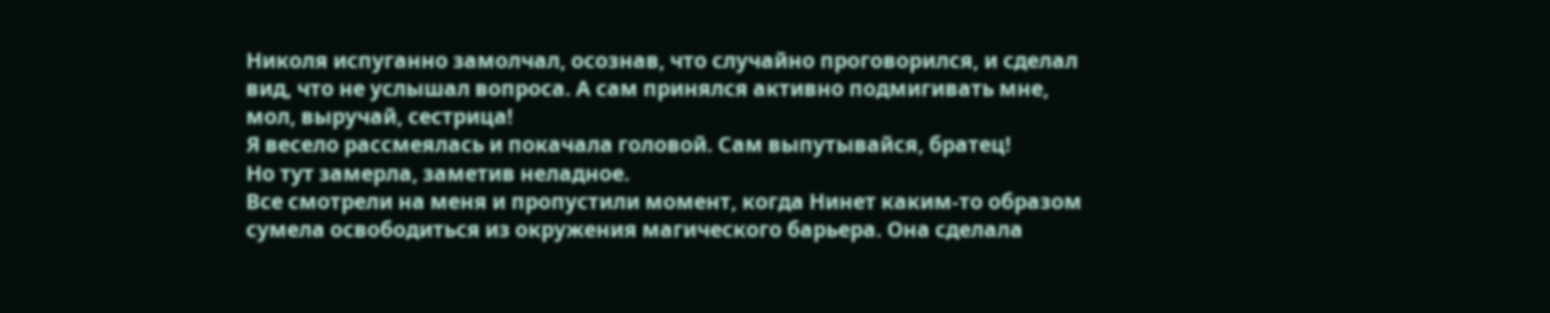Николя испуганно замолчал, осознав, что случайно проговорился, и сделал вид, что не услышал вопроса. А сам принялся активно подмигивать мне, мол, выручай, сестрица!
Я весело рассмеялась и покачала головой. Сам выпутывайся, братец!
Но тут замерла, заметив неладное.
Все смотрели на меня и пропустили момент, когда Нинет каким-то образом сумела освободиться из окружения магического барьера. Она сделала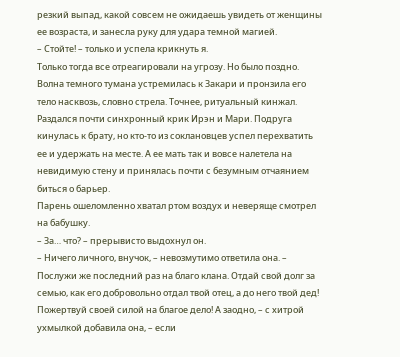резкий выпад, какой совсем не ожидаешь увидеть от женщины ее возраста, и занесла руку для удара темной магией.
– Стойте! – только и успела крикнуть я.
Только тогда все отреагировали на угрозу. Но было поздно. Волна темного тумана устремилась к Закари и пронзила его тело насквозь, словно стрела. Точнее, ритуальный кинжал.
Раздался почти синхронный крик Ирэн и Мари. Подруга кинулась к брату, но кто-то из соклановцев успел перехватить ее и удержать на месте. А ее мать так и вовсе налетела на невидимую стену и принялась почти с безумным отчаянием биться о барьер.
Парень ошеломленно хватал ртом воздух и неверяще смотрел на бабушку.
– За… что? – прерывисто выдохнул он.
– Ничего личного, внучок, – невозмутимо ответила она. – Послужи же последний раз на благо клана. Отдай свой долг за семью, как его добровольно отдал твой отец, а до него твой дед! Пожертвуй своей силой на благое дело! А заодно, – с хитрой ухмылкой добавила она, – если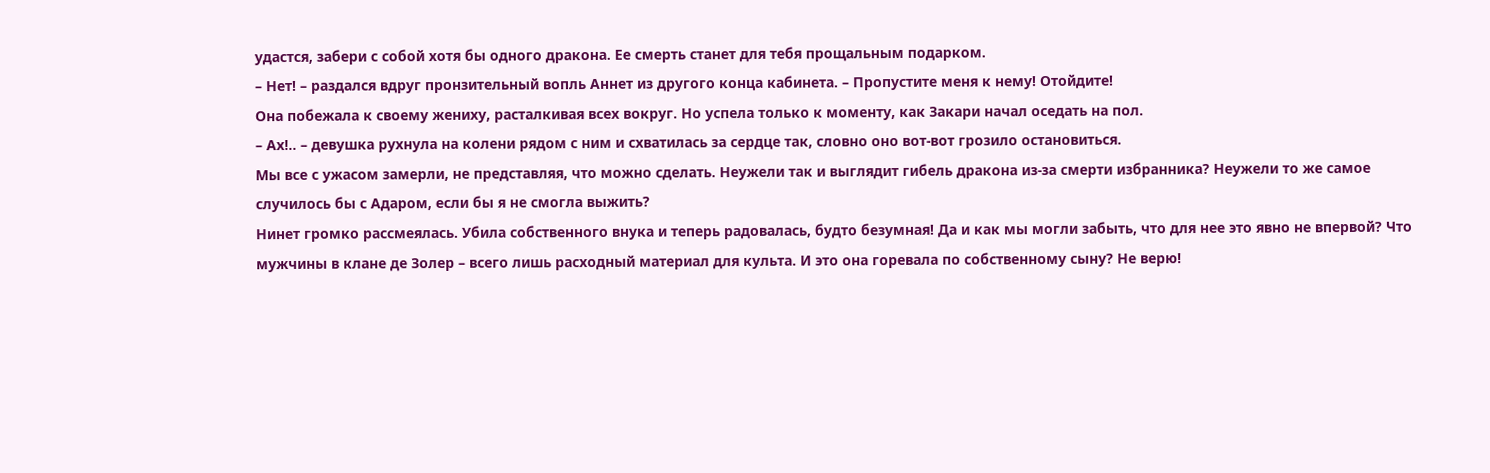удастся, забери с собой хотя бы одного дракона. Ее смерть станет для тебя прощальным подарком.
– Нет! – раздался вдруг пронзительный вопль Аннет из другого конца кабинета. – Пропустите меня к нему! Отойдите!
Она побежала к своему жениху, расталкивая всех вокруг. Но успела только к моменту, как Закари начал оседать на пол.
– Ах!.. – девушка рухнула на колени рядом с ним и схватилась за сердце так, словно оно вот-вот грозило остановиться.
Мы все с ужасом замерли, не представляя, что можно сделать. Неужели так и выглядит гибель дракона из-за смерти избранника? Неужели то же самое случилось бы с Адаром, если бы я не смогла выжить?
Нинет громко рассмеялась. Убила собственного внука и теперь радовалась, будто безумная! Да и как мы могли забыть, что для нее это явно не впервой? Что мужчины в клане де Золер – всего лишь расходный материал для культа. И это она горевала по собственному сыну? Не верю!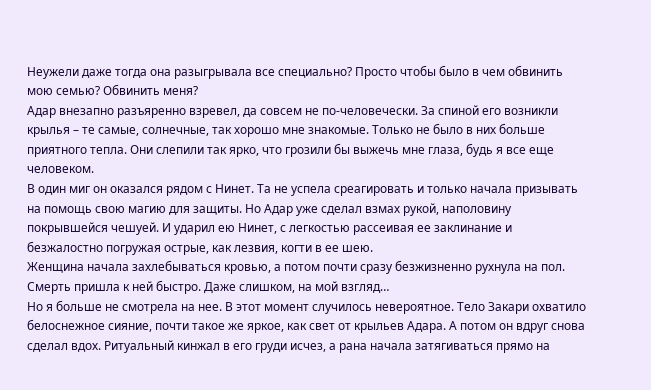Неужели даже тогда она разыгрывала все специально? Просто чтобы было в чем обвинить мою семью? Обвинить меня?
Адар внезапно разъяренно взревел, да совсем не по-человечески. За спиной его возникли крылья – те самые, солнечные, так хорошо мне знакомые. Только не было в них больше приятного тепла. Они слепили так ярко, что грозили бы выжечь мне глаза, будь я все еще человеком.
В один миг он оказался рядом с Нинет. Та не успела среагировать и только начала призывать на помощь свою магию для защиты. Но Адар уже сделал взмах рукой, наполовину покрывшейся чешуей. И ударил ею Нинет, с легкостью рассеивая ее заклинание и безжалостно погружая острые, как лезвия, когти в ее шею.
Женщина начала захлебываться кровью, а потом почти сразу безжизненно рухнула на пол. Смерть пришла к ней быстро. Даже слишком, на мой взгляд…
Но я больше не смотрела на нее. В этот момент случилось невероятное. Тело Закари охватило белоснежное сияние, почти такое же яркое, как свет от крыльев Адара. А потом он вдруг снова сделал вдох. Ритуальный кинжал в его груди исчез, а рана начала затягиваться прямо на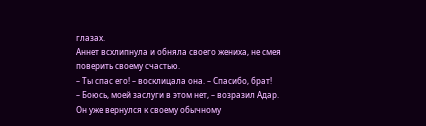глазах.
Аннет всхлипнула и обняла своего жениха, не смея поверить своему счастью.
– Ты спас его! – восклицала она. – Спасибо, брат!
– Боюсь, моей заслуги в этом нет, – возразил Адар. Он уже вернулся к своему обычному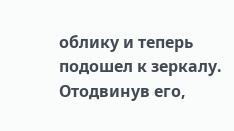облику и теперь подошел к зеркалу. Отодвинув его,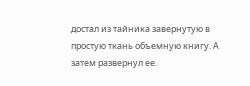достал из тайника завернутую в простую ткань объемную книгу. А затем развернул ее.